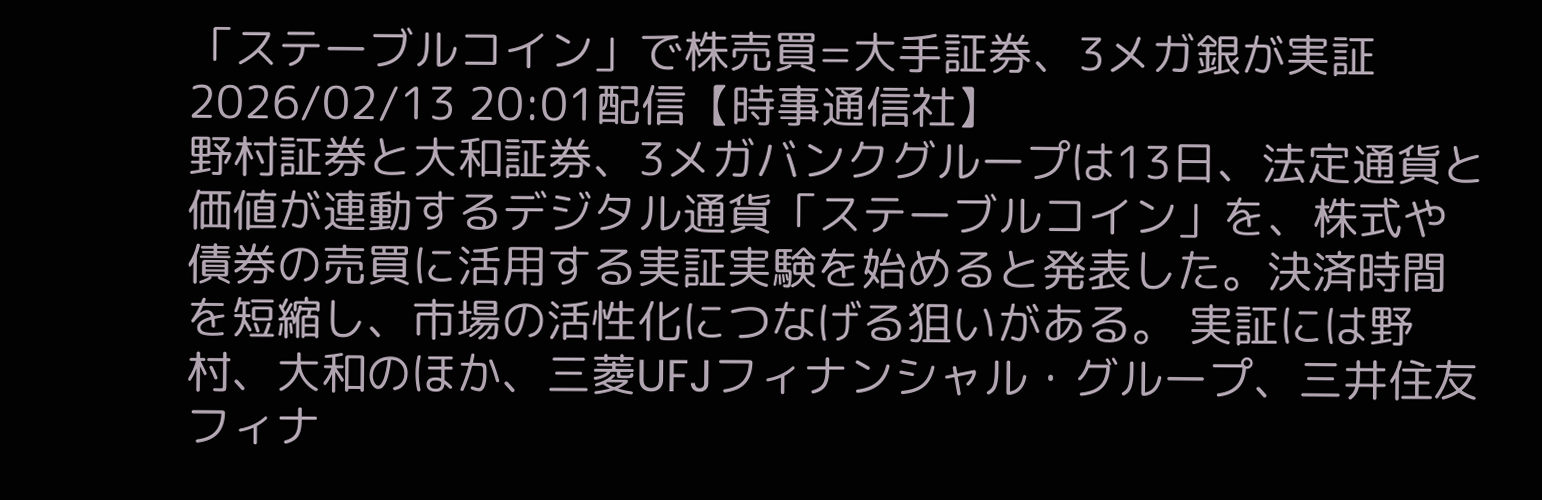「ステーブルコイン」で株売買=大手証券、3メガ銀が実証
2026/02/13 20:01配信【時事通信社】
野村証券と大和証券、3メガバンクグループは13日、法定通貨と価値が連動するデジタル通貨「ステーブルコイン」を、株式や債券の売買に活用する実証実験を始めると発表した。決済時間を短縮し、市場の活性化につなげる狙いがある。 実証には野村、大和のほか、三菱UFJフィナンシャル・グループ、三井住友フィナ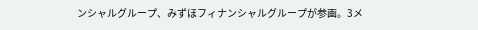ンシャルグループ、みずほフィナンシャルグループが参画。3メ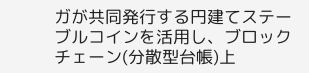ガが共同発行する円建てステーブルコインを活用し、ブロックチェーン(分散型台帳)上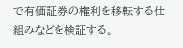で有価証券の権利を移転する仕組みなどを検証する。